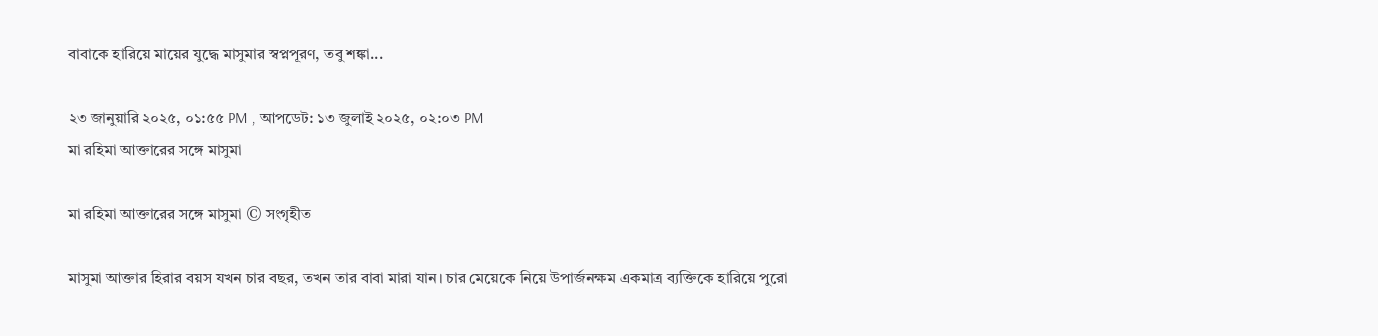বাবাকে হারিয়ে মায়ের যুদ্ধে মাসুমার স্বপ্নপূরণ, তবু শঙ্কা...

২৩ জানুয়ারি ২০২৫, ০১:৫৫ PM , আপডেট: ১৩ জুলাই ২০২৫, ০২:০৩ PM
মা রহিমা আক্তারের সঙ্গে মাসুমা

মা রহিমা আক্তারের সঙ্গে মাসুমা © সংগৃহীত

মাসুমা আক্তার হিরার বয়স যখন চার বছর, তখন তার বাবা মারা যান। চার মেয়েকে নিয়ে উপার্জনক্ষম একমাত্র ব্যক্তিকে হারিয়ে পুরো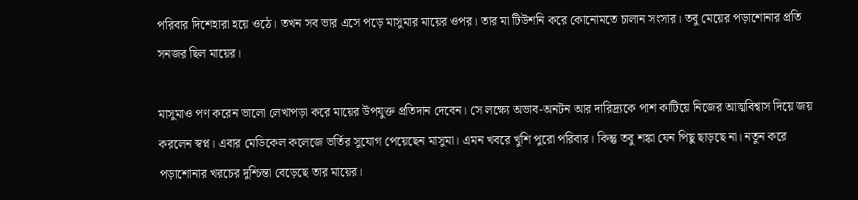পরিবার দিশেহারা হয়ে ওঠে। তখন সব ভার এসে পড়ে মাসুমার মায়ের ওপর। তার মা টিউশনি করে কোনোমতে চালান সংসার। তবু মেয়ের পড়াশোনার প্রতি সনজর ছিল মায়ের।

মাসুমাও পণ করেন ভালো লেখাপড়া করে মায়ের উপযুক্ত প্রতিদান দেবেন। সে লক্ষ্যে অভাব-অনটন আর দারিদ্র্যকে পাশ কাটিয়ে নিজের আত্মবিশ্বাস দিয়ে জয় করলেন স্বপ্ন। এবার মেডিকেল কলেজে ভর্তির সুযোগ পেয়েছেন মাসুমা। এমন খবরে খুশি পুরো পরিবার। কিন্তু তবু শঙ্কা যেন পিছু ছাড়ছে না। নতুন করে পড়াশোনার খরচের দুশ্চিন্তা বেড়েছে তার মায়ের।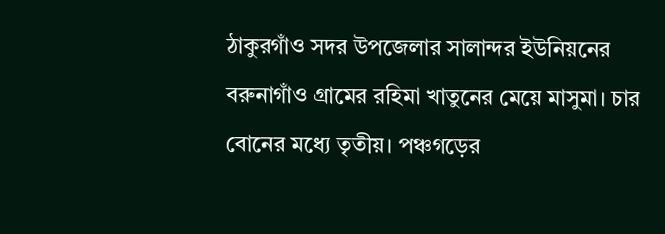ঠাকুরগাঁও সদর উপজেলার সালান্দর ইউনিয়নের বরুনাগাঁও গ্রামের রহিমা খাতুনের মেয়ে মাসুমা। চার বোনের মধ্যে তৃতীয়। পঞ্চগড়ের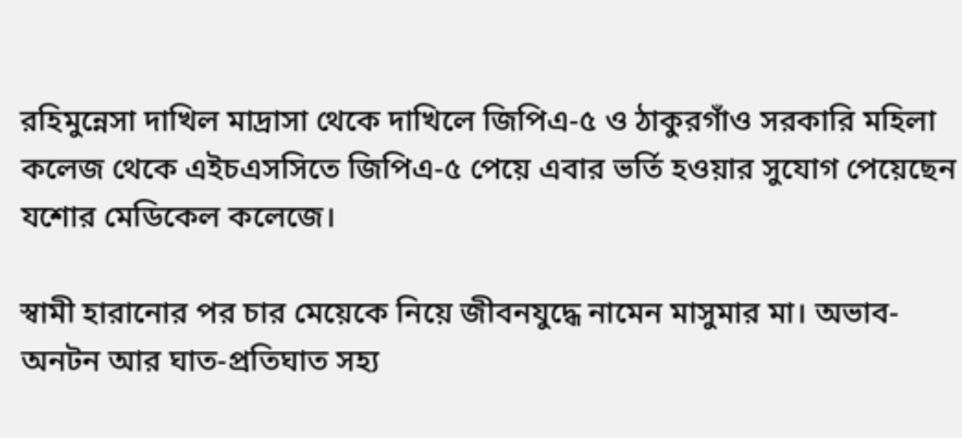রহিমুন্নেসা দাখিল মাদ্রাসা থেকে দাখিলে জিপিএ-৫ ও ঠাকুরগাঁও সরকারি মহিলা কলেজ থেকে এইচএসসিতে জিপিএ-৫ পেয়ে এবার ভর্তি হওয়ার সুযোগ পেয়েছেন যশোর মেডিকেল কলেজে।

স্বামী হারানোর পর চার মেয়েকে নিয়ে জীবনযুদ্ধে নামেন মাসুমার মা। অভাব-অনটন আর ঘাত-প্রতিঘাত সহ্য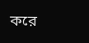করে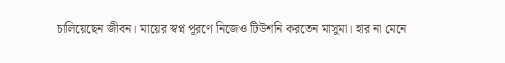চালিয়েছেন জীবন। মায়ের স্বপ্ন পূরণে নিজেও টিউশনি করতেন মাসুমা। হার না মেনে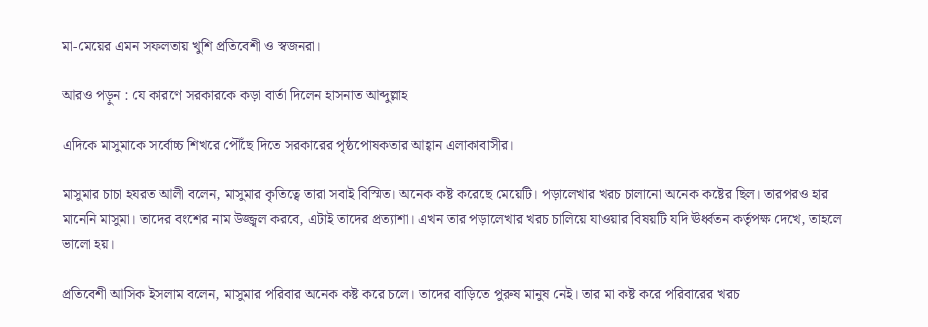মা-মেয়ের এমন সফলতায় খুশি প্রতিবেশী ও স্বজনরা।

আরও পড়ুন : যে কারণে সরকারকে কড়া বার্তা দিলেন হাসনাত আব্দুল্লাহ

এদিকে মাসুমাকে সর্বোচ্চ শিখরে পৌঁছে দিতে সরকারের পৃষ্ঠপোষকতার আহ্বান এলাকাবাসীর।

মাসুমার চাচা হযরত আলী বলেন, মাসুমার কৃতিত্বে তারা সবাই বিস্মিত। অনেক কষ্ট করেছে মেয়েটি। পড়ালেখার খরচ চালানো অনেক কষ্টের ছিল। তারপরও হার মানেনি মাসুমা। তাদের বংশের নাম উজ্জ্বল করবে, এটাই তাদের প্রত্যাশা। এখন তার পড়ালেখার খরচ চালিয়ে যাওয়ার বিষয়টি যদি ঊর্ধ্বতন কর্তৃপক্ষ দেখে, তাহলে ভালো হয়।

প্রতিবেশী আসিক ইসলাম বলেন, মাসুমার পরিবার অনেক কষ্ট করে চলে। তাদের বাড়িতে পুরুষ মানুষ নেই। তার মা কষ্ট করে পরিবারের খরচ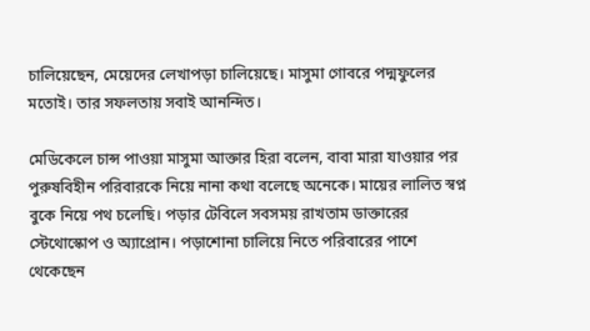চালিয়েছেন, মেয়েদের লেখাপড়া চালিয়েছে। মাসুমা গোবরে পদ্মফুলের মতোই। তার সফলতায় সবাই আনন্দিত।

মেডিকেলে চান্স পাওয়া মাসুমা আক্তার হিরা বলেন, বাবা মারা যাওয়ার পর পুরুষবিহীন পরিবারকে নিয়ে নানা কথা বলেছে অনেকে। মায়ের লালিত স্বপ্ন বুকে নিয়ে পথ চলেছি। পড়ার টেবিলে সবসময় রাখতাম ডাক্তারের স্টেথোস্কোপ ও অ্যাপ্রোন। পড়াশোনা চালিয়ে নিতে পরিবারের পাশে থেকেছেন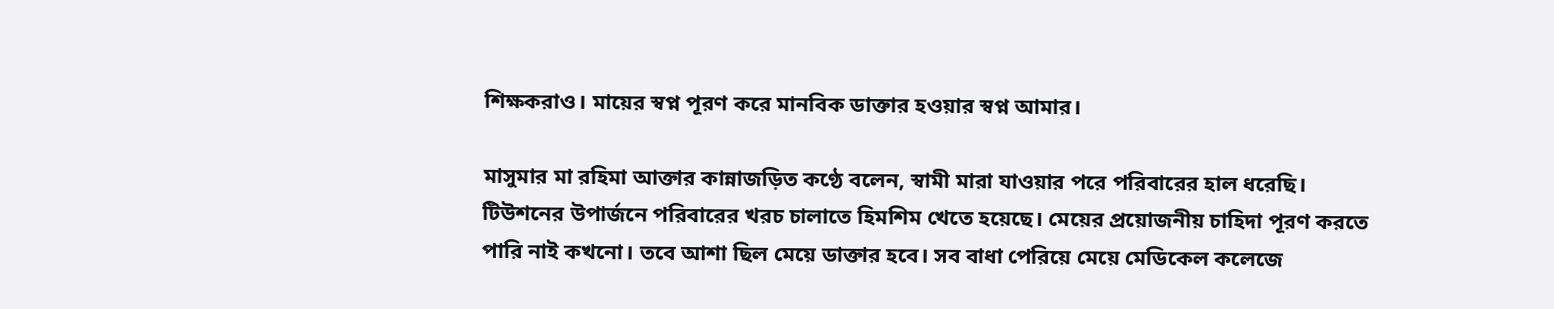শিক্ষকরাও। মায়ের স্বপ্ন পূরণ করে মানবিক ডাক্তার হওয়ার স্বপ্ন আমার।

মাসুমার মা রহিমা আক্তার কান্নাজড়িত কণ্ঠে বলেন, স্বামী মারা যাওয়ার পরে পরিবারের হাল ধরেছি। টিউশনের উপার্জনে পরিবারের খরচ চালাতে হিমশিম খেতে হয়েছে। মেয়ের প্রয়োজনীয় চাহিদা পূরণ করতে পারি নাই কখনো। তবে আশা ছিল মেয়ে ডাক্তার হবে। সব বাধা পেরিয়ে মেয়ে মেডিকেল কলেজে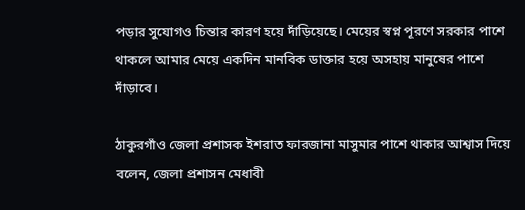পড়ার সুযোগও চিন্তার কারণ হয়ে দাঁড়িয়েছে। মেয়ের স্বপ্ন পূরণে সরকার পাশে থাকলে আমার মেয়ে একদিন মানবিক ডাক্তার হয়ে অসহায় মানুষের পাশে দাঁড়াবে।

ঠাকুরগাঁও জেলা প্রশাসক ইশরাত ফারজানা মাসুমার পাশে থাকার আশ্বাস দিয়ে বলেন, জেলা প্রশাসন মেধাবী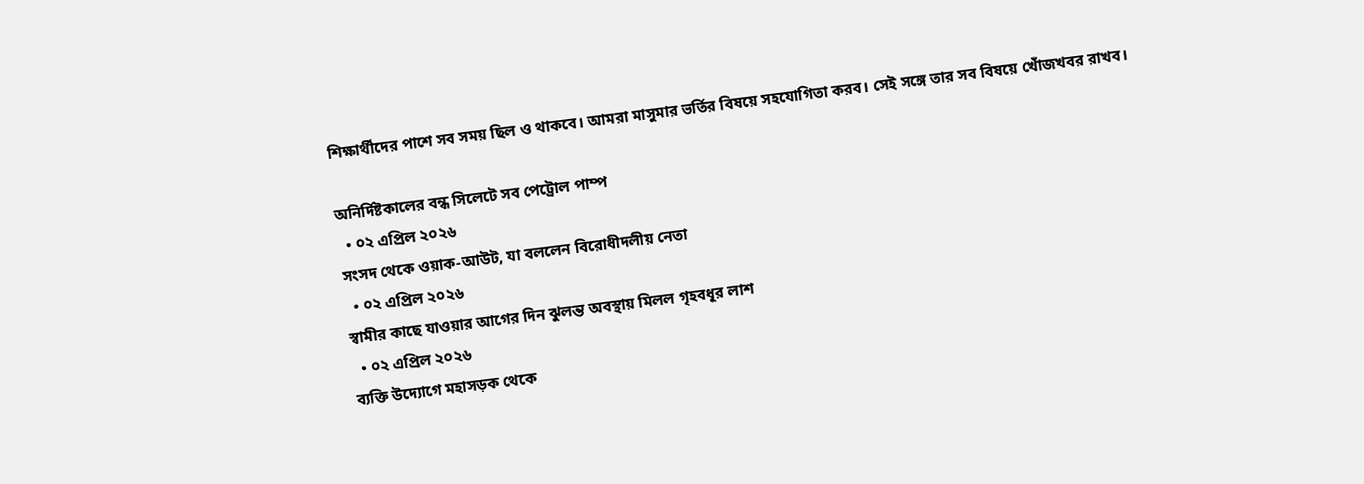শিক্ষার্থীদের পাশে সব সময় ছিল ও থাকবে। আমরা মাসুমার ভর্তির বিষয়ে সহযোগিতা করব। সেই সঙ্গে তার সব বিষয়ে খোঁজখবর রাখব।

অনির্দিষ্টকালের বন্ধ সিলেটে সব পেট্রোল পাম্প
  • ০২ এপ্রিল ২০২৬
সংসদ থেকে ওয়াক-আউট, যা বললেন বিরোধীদলীয় নেতা
  • ০২ এপ্রিল ২০২৬
স্বামীর কাছে যাওয়ার আগের দিন ঝুলন্ত অবস্থায় মিলল গৃহবধূর লাশ
  • ০২ এপ্রিল ২০২৬
ব্যক্তি উদ্যোগে মহাসড়ক থেকে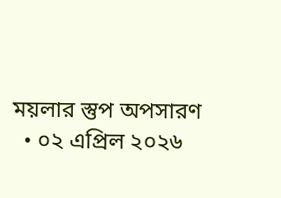ময়লার স্তুপ অপসারণ
  • ০২ এপ্রিল ২০২৬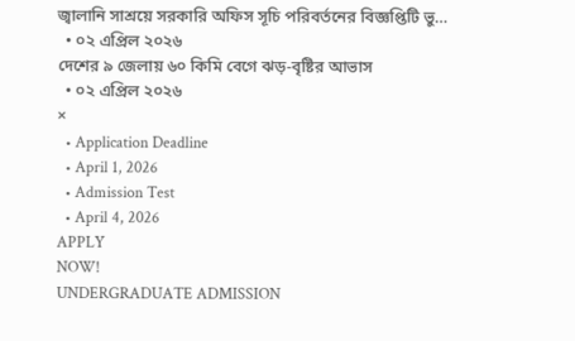জ্বালানি সাশ্রয়ে সরকারি অফিস সূচি পরিবর্তনের বিজ্ঞপ্তিটি ভু…
  • ০২ এপ্রিল ২০২৬
দেশের ৯ জেলায় ৬০ কিমি বেগে ঝড়-বৃষ্টির আভাস
  • ০২ এপ্রিল ২০২৬
×
  • Application Deadline
  • April 1, 2026
  • Admission Test
  • April 4, 2026
APPLY
NOW!
UNDERGRADUATE ADMISSION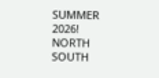SUMMER 2026!
NORTH SOUTH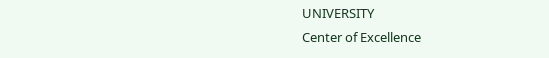UNIVERSITY
Center of Excellence